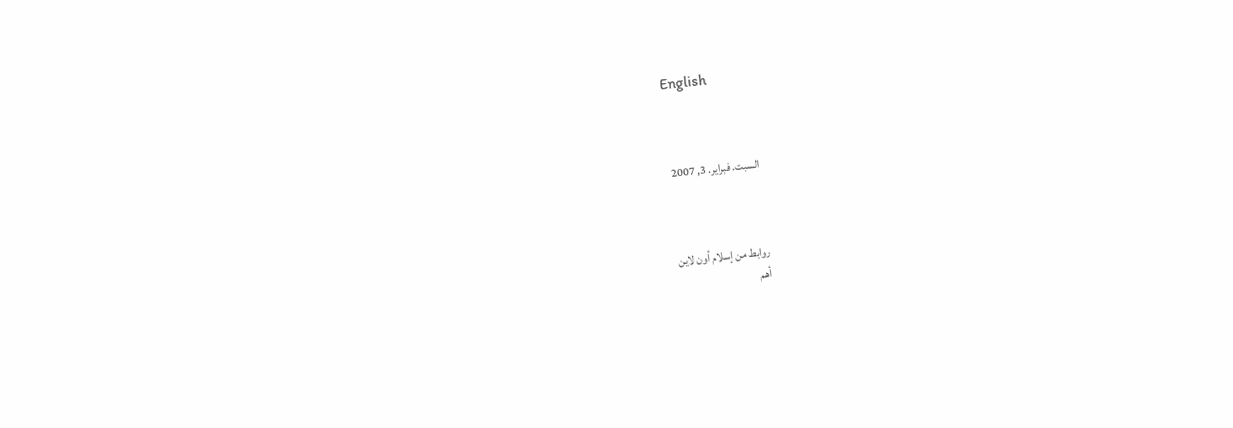English



السبت. فبراير. 3, 2007



روابط من إسلام أون لاين
أهم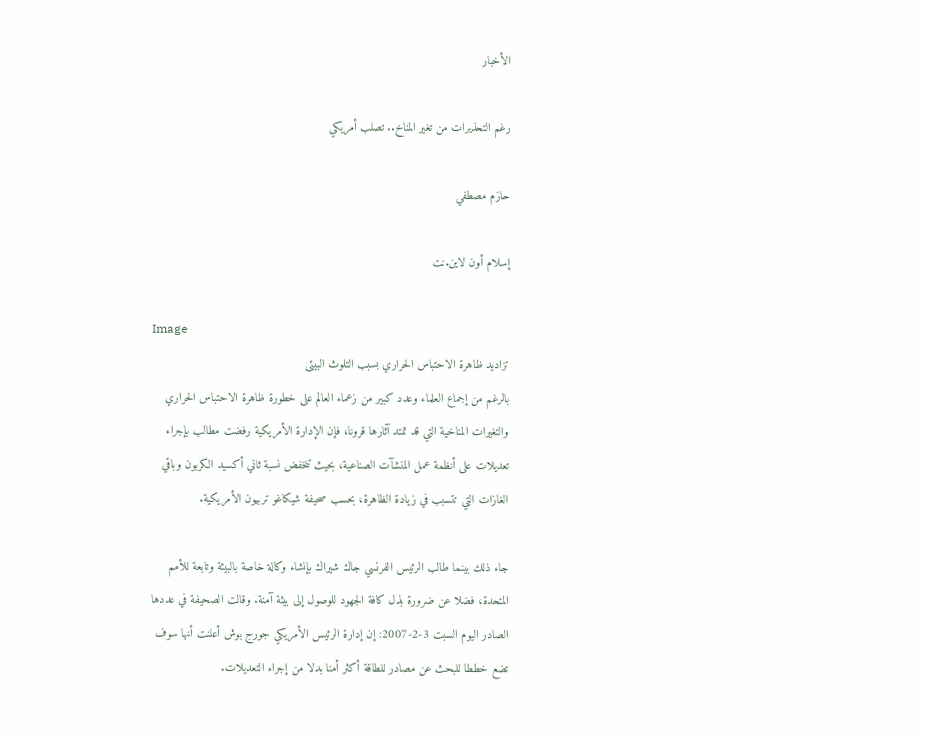الأخبار

رغم التحذيرات من تغير المناخ.. تصلب أمريكي

حازم مصطفي

إسلام أون لاين.نت

Image
تزاديد ظاهرة الاحتباس الحراري بسبب التلوث البيئى
بالرغم من إجماع العلماء وعدد كبير من زعماء العالم على خطورة ظاهرة الاحتباس الحراري والتغيرات المناخية التي قد تمتد آثارها قرونا، فإن الإدارة الأمريكية رفضت مطالب بإجراء تعديلات على أنظمة عمل المنشآت الصناعية، بحيث تنخفض نسبة ثاني أكسيد الكربون وباقي الغازات التي تتسبب في زيادة الظاهرة، بحسب صحيفة شيكاغو تربيون الأمريكية.

جاء ذلك بينما طالب الرئيس الفرنسي جاك شيراك بإنشاء وكالة خاصة بالبيئة وتابعة للأمم المتحدة، فضلا عن ضرورة بذل كافة الجهود للوصول إلى بيئة آمنة. وقالت الصحيفة في عددها الصادر اليوم السبت 3-2-2007: إن إدارة الرئيس الأمريكي جورج بوش أعلنت أنها سوف تضع خططا للبحث عن مصادر للطاقة أكثر أمنا بدلا من إجراء التعديلات.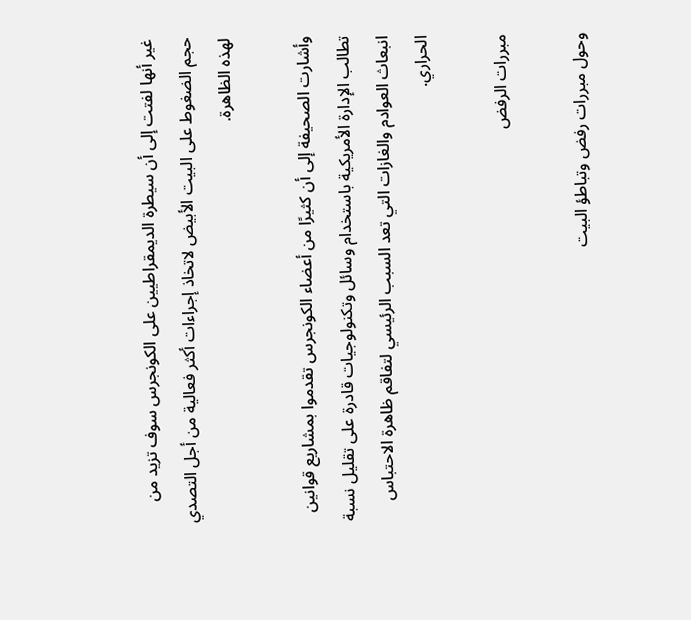غير أنها لفتت إلى أن سيطرة الديمقراطيين على الكونجرس سوف تزيد من حجم الضغوط على البيت الأبيض لاتخاذ إجراءات أكثر فعالية من أجل التصدي لهذه الظاهرة.

وأشارت الصحيفة إلى أن كثيرًا من أعضاء الكونجرس تقدموا بمشاريع قوانين تطالب الإدارة الأمريكية باستخدام وسائل وتكنولوجيات قادرة على تقليل نسبة انبعاث العوادم والغازات التي تعد السبب الرئيسي لتفاقم ظاهرة الاحتباس الحراري.

مبررات الرفض

وحول مبررات رفض وتباطؤ البيت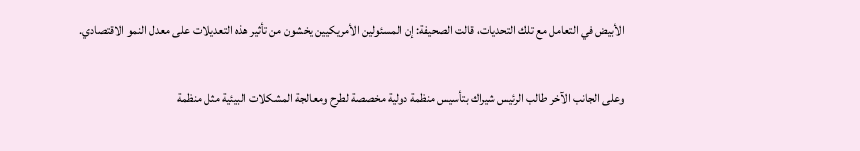الأبيض في التعامل مع تلك التحديات، قالت الصحيفة: إن المسئولين الأمريكيين يخشون من تأثير هذه التعديلات على معدل النمو الاقتصادي.

وعلى الجانب الآخر طالب الرئيس شيراك بتأسيس منظمة دولية مخصصة لطرح ومعالجة المشكلات البيئية مثل منظمة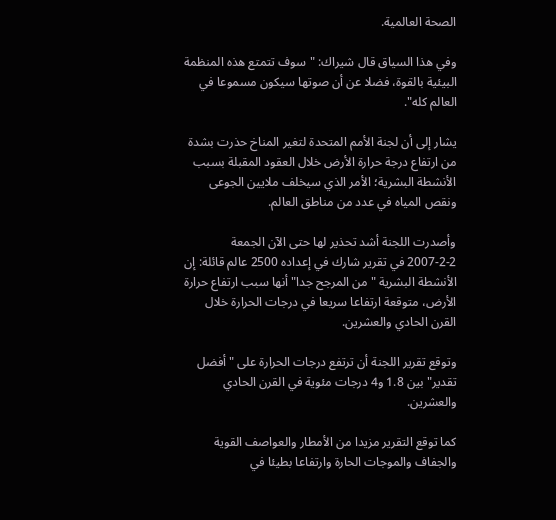الصحة العالمية.

وفي هذا السياق قال شيراك: "سوف تتمتع هذه المنظمة البيئية بالقوة، فضلا عن أن صوتها سيكون مسموعا في العالم كله".

يشار إلى أن لجنة الأمم المتحدة لتغير المناخ حذرت بشدة من ارتفاع درجة حرارة الأرض خلال العقود المقبلة بسبب الأنشطة البشرية؛ الأمر الذي سيخلف ملايين الجوعى ونقص المياه في عدد من مناطق العالم.

وأصدرت اللجنة أشد تحذير لها حتى الآن الجمعة 2-2-2007 في تقرير شارك في إعداده 2500 عالم قائلة: إن الأنشطة البشرية "من المرجح جدا" أنها سبب ارتفاع حرارة الأرض، متوقعة ارتفاعا سريعا في درجات الحرارة خلال القرن الحادي والعشرين.

وتوقع تقرير اللجنة أن ترتفع درجات الحرارة على "أفضل تقدير" بين 1.8 و4 درجات مئوية في القرن الحادي والعشرين.

كما توقع التقرير مزيدا من الأمطار والعواصف القوية والجفاف والموجات الحارة وارتفاعا بطيئا في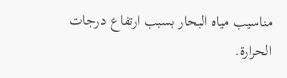مناسيب مياه البحار بسبب ارتفاع درجات الحرارة.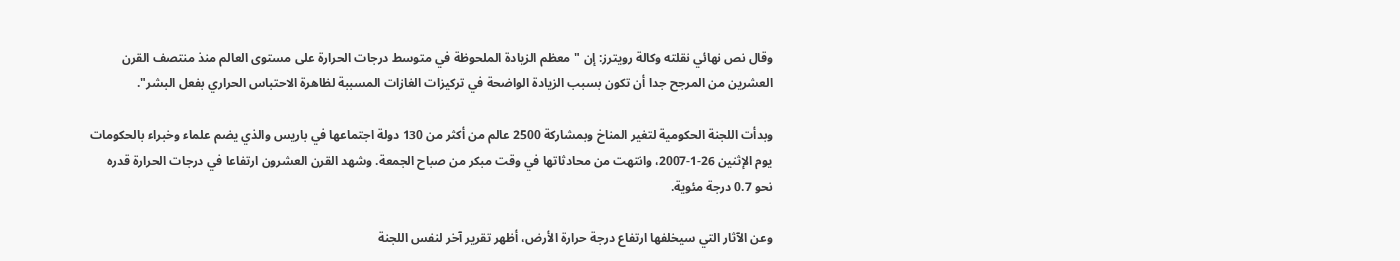وقال نص نهائي نقلته وكالة رويترز: إن "معظم الزيادة الملحوظة في متوسط درجات الحرارة على مستوى العالم منذ منتصف القرن العشرين من المرجح جدا أن تكون بسبب الزيادة الواضحة في تركيزات الغازات المسببة لظاهرة الاحتباس الحراري بفعل البشر".

وبدأت اللجنة الحكومية لتغير المناخ وبمشاركة 2500 عالم من أكثر من 130 دولة اجتماعها في باريس والذي يضم علماء وخبراء بالحكومات يوم الإثنين 26-1-2007، وانتهت من محادثاتها في وقت مبكر من صباح الجمعة. وشهد القرن العشرون ارتفاعا في درجات الحرارة قدره نحو 0.7 درجة مئوية.

وعن الآثار التي سيخلفها ارتفاع درجة حرارة الأرض، أظهر تقرير آخر لنفس اللجنة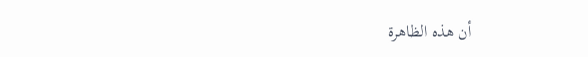أن هذه الظاهرة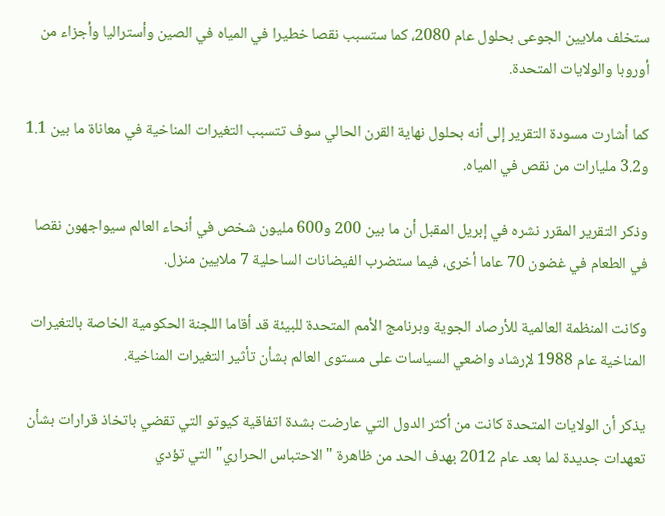ستخلف ملايين الجوعى بحلول عام 2080، كما ستسبب نقصا خطيرا في المياه في الصين وأستراليا وأجزاء من أوروبا والولايات المتحدة.

كما أشارت مسودة التقرير إلى أنه بحلول نهاية القرن الحالي سوف تتسبب التغيرات المناخية في معاناة ما بين 1.1 و3.2 مليارات من نقص في المياه.

وذكر التقرير المقرر نشره في إبريل المقبل أن ما بين 200 و600 مليون شخص في أنحاء العالم سيواجهون نقصا في الطعام في غضون 70 عاما أخرى، فيما ستضرب الفيضانات الساحلية 7 ملايين منزل.

وكانت المنظمة العالمية للأرصاد الجوية وبرنامج الأمم المتحدة للبيئة قد أقاما اللجنة الحكومية الخاصة بالتغيرات المناخية عام 1988 لإرشاد واضعي السياسات على مستوى العالم بشأن تأثير التغيرات المناخية.

يذكر أن الولايات المتحدة كانت من أكثر الدول التي عارضت بشدة اتفاقية كيوتو التي تقضي باتخاذ قرارات بشأن تعهدات جديدة لما بعد عام 2012 بهدف الحد من ظاهرة "الاحتباس الحراري" التي تؤدي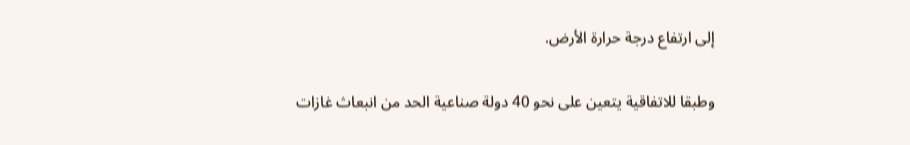إلى ارتفاع درجة حرارة الأرض.

وطبقا للاتفاقية يتعين على نحو 40 دولة صناعية الحد من انبعاث غازات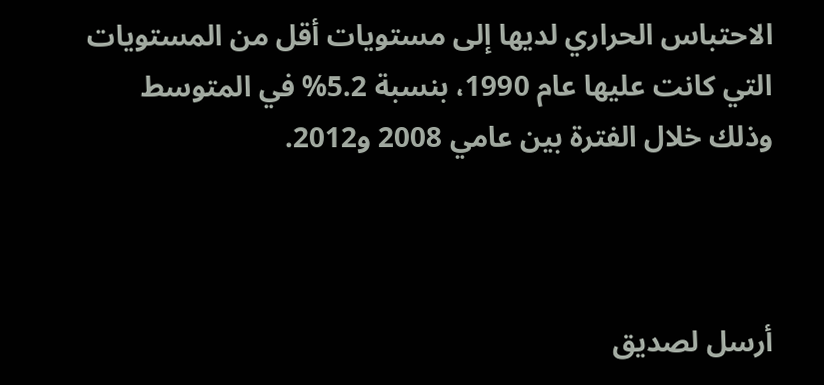الاحتباس الحراري لديها إلى مستويات أقل من المستويات التي كانت عليها عام 1990، بنسبة 5.2% في المتوسط وذلك خلال الفترة بين عامي 2008 و2012.



أرسل لصديق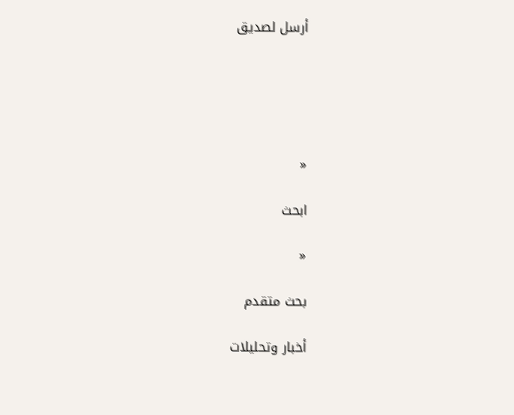أرسل لصديق





«

ابحث

«

بحث متقدم

أخبار وتحليلات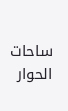ساحات الحوار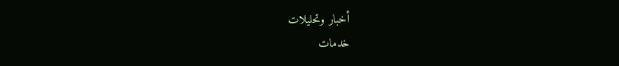أخبار وتحليلات
خدمات